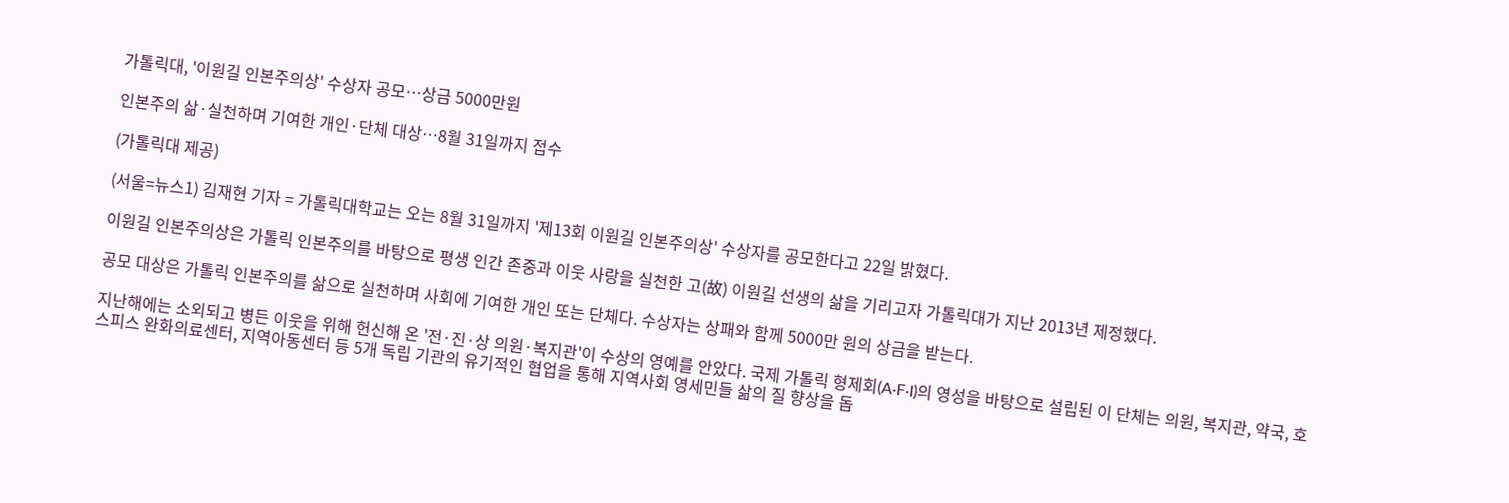가톨릭대, '이원길 인본주의상' 수상자 공모…상금 5000만원

인본주의 삶·실천하며 기여한 개인·단체 대상…8월 31일까지 접수

(가톨릭대 제공)

(서울=뉴스1) 김재현 기자 = 가톨릭대학교는 오는 8월 31일까지 '제13회 이원길 인본주의상' 수상자를 공모한다고 22일 밝혔다.

이원길 인본주의상은 가톨릭 인본주의를 바탕으로 평생 인간 존중과 이웃 사랑을 실천한 고(故) 이원길 선생의 삶을 기리고자 가톨릭대가 지난 2013년 제정했다.

공모 대상은 가톨릭 인본주의를 삶으로 실천하며 사회에 기여한 개인 또는 단체다. 수상자는 상패와 함께 5000만 원의 상금을 받는다.

지난해에는 소외되고 병든 이웃을 위해 헌신해 온 '전·진·상 의원·복지관'이 수상의 영예를 안았다. 국제 가톨릭 형제회(A·F·I)의 영성을 바탕으로 설립된 이 단체는 의원, 복지관, 약국, 호스피스 완화의료센터, 지역아동센터 등 5개 독립 기관의 유기적인 협업을 통해 지역사회 영세민들 삶의 질 향상을 돕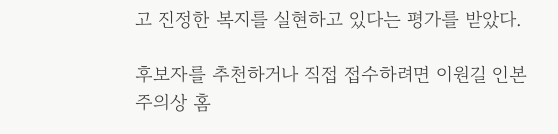고 진정한 복지를 실현하고 있다는 평가를 받았다.

후보자를 추천하거나 직접 접수하려면 이원길 인본주의상 홈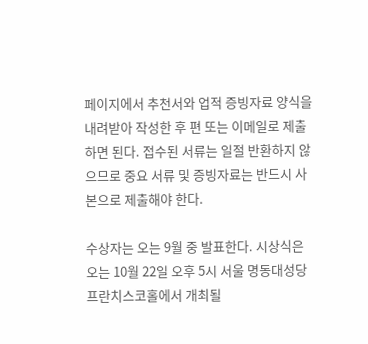페이지에서 추천서와 업적 증빙자료 양식을 내려받아 작성한 후 편 또는 이메일로 제출하면 된다. 접수된 서류는 일절 반환하지 않으므로 중요 서류 및 증빙자료는 반드시 사본으로 제출해야 한다.

수상자는 오는 9월 중 발표한다. 시상식은 오는 10월 22일 오후 5시 서울 명동대성당 프란치스코홀에서 개최될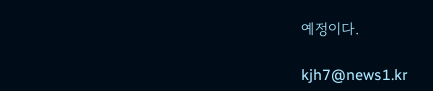예정이다.

kjh7@news1.kr